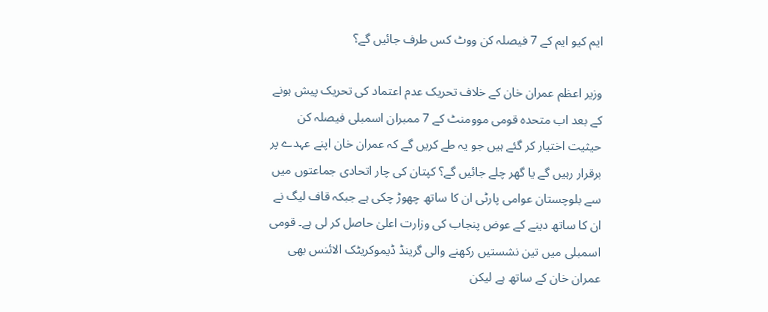ایم کیو ایم کے 7 فیصلہ کن ووٹ کس طرف جائیں گے؟

وزیر اعظم عمران خان کے خلاف تحریک عدم اعتماد کی تحریک پیش ہونے کے بعد اب متحدہ قومی موومنٹ کے 7 ممبران اسمبلی فیصلہ کن حیثیت اختیار کر گئے ہیں جو یہ طے کریں گے کہ عمران خان اپنے عہدے پر برقرار رہیں گے یا گھر چلے جائیں گے؟ کپتان کی چار اتحادی جماعتوں میں سے بلوچستان عوامی پارٹی ان کا ساتھ چھوڑ چکی ہے جبکہ قاف لیگ نے ان کا ساتھ دینے کے عوض پنجاب کی وزارت اعلیٰ حاصل کر لی ہے۔ قومی اسمبلی میں تین نشستیں رکھنے والی گرینڈ ڈیموکریٹک الائنس بھی عمران خان کے ساتھ ہے لیکن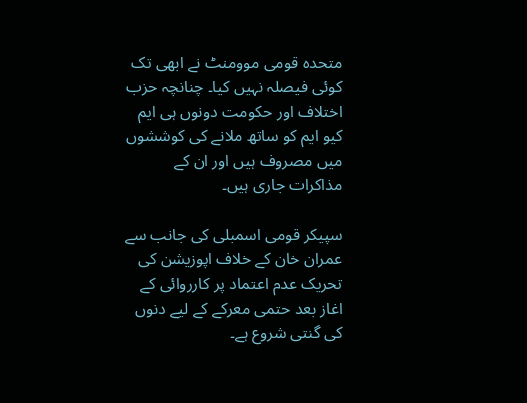متحدہ قومی موومنٹ نے ابھی تک کوئی فیصلہ نہیں کیا۔ چنانچہ حزب اختلاف اور حکومت دونوں ہی ایم کیو ایم کو ساتھ ملانے کی کوششوں میں مصروف ہیں اور ان کے مذاکرات جاری ہیں۔

سپیکر قومی اسمبلی کی جانب سے عمران خان کے خلاف اپوزیشن کی تحریک عدم اعتماد پر کارروائی کے اغاز بعد حتمی معرکے کے لیے دنوں کی گنتی شروع ہے۔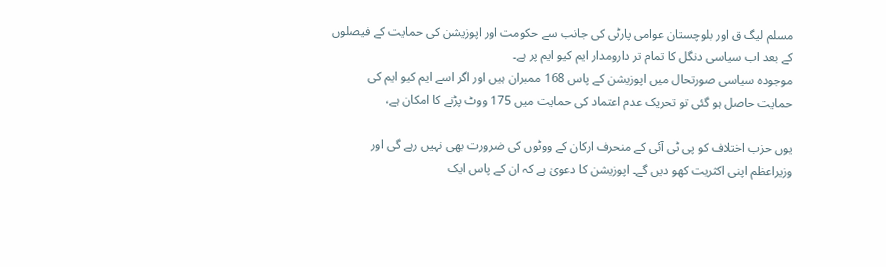مسلم لیگ ق اور بلوچستان عوامی پارٹی کی جانب سے حکومت اور اپوزیشن کی حمایت کے فیصلوں کے بعد اب سیاسی دنگل کا تمام تر دارومدار ایم کیو ایم پر ہے۔
موجودہ سیاسی صورتحال میں اپوزیشن کے پاس 168 ممبران ہیں اور اگر اسے ایم کیو ایم کی حمایت حاصل ہو گئی تو تحریک عدم اعتماد کی حمایت میں 175 ووٹ پڑنے کا امکان ہے،

یوں حزب اختلاف کو پی ٹی آئی کے منحرف ارکان کے ووٹوں کی ضرورت بھی نہیں رہے گی اور وزیراعظم اپنی اکثریت کھو دیں گے۔ اپوزیشن کا دعویٰ ہے کہ ان کے پاس ایک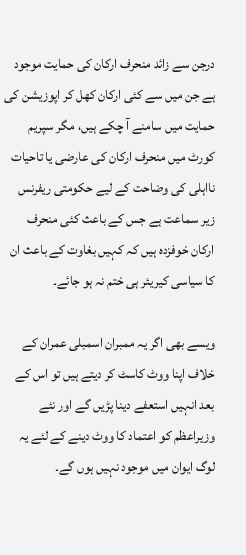درجن سے زائد منحرف ارکان کی حمایت موجود ہے جن میں سے کئی ارکان کھل کر اپوزیشن کی حمایت میں سامنے آ چکے ہیں، مگر سپریم کورٹ میں منحرف ارکان کی عارضی یا تاحیات نااہلی کی وضاحت کے لیے حکومتی ریفرنس زیر سماعت ہے جس کے باعث کئی منحرف ارکان خوفزدہ ہیں کہ کہیں بغاوت کے باعث ان کا سیاسی کیریئر ہی ختم نہ ہو جائے۔

ویسے بھی اگر یہ ممبران اسمبلی عمران کے خلاف اپنا ووٹ کاسٹ کر دیتے ہیں تو اس کے بعد انہیں استعفے دینا پڑیں گے اور نئے وزیراعظم کو اعتماد کا ووٹ دینے کے لئے یہ لوگ ایوان میں موجود نہیں ہوں گے۔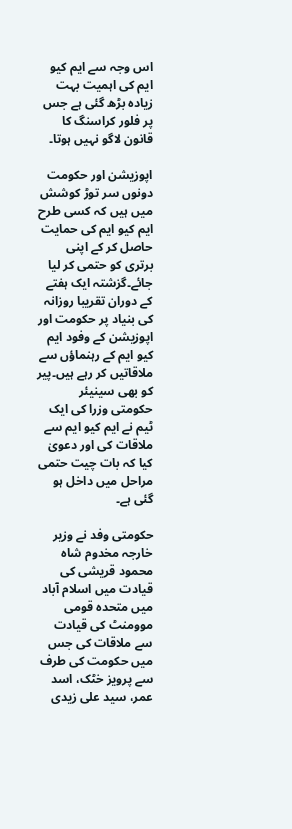اس وجہ سے ایم کیو ایم کی اہمیت بہت زیادہ بڑھ گئی ہے جس پر فلور کراسنگ کا قانون لاگو نہیں ہوتا۔

اپوزیشن اور حکومت دونوں سر توڑ کوشش میں ہیں کہ کسی طرح ایم کیو ایم کی حمایت حاصل کر کے اپنی برتری کو حتمی کر لیا جائے۔گزشتہ ایک ہفتے کے دوران تقریبا روزانہ کی بنیاد پر حکومت اور اپوزیشن کے وفود ایم کیو ایم کے رہنماؤں سے ملاقاتیں کر رہے ہیں۔پیر کو بھی سینیئر حکومتی وزرا کی ایک ٹیم نے ایم کیو ایم سے ملاقات کی اور دعویٰ کیا کہ بات چیت حتمی مراحل میں داخل ہو گئی ہے۔

حکومتی وفد نے وزیر خارجہ مخدوم شاہ محمود قریشی کی قیادت میں اسلام آباد میں متحدہ قومی موومنٹ کی قیادت سے ملاقات کی جس میں حکومت کی طرف سے پرویز خٹک، اسد عمر، سید علی زیدی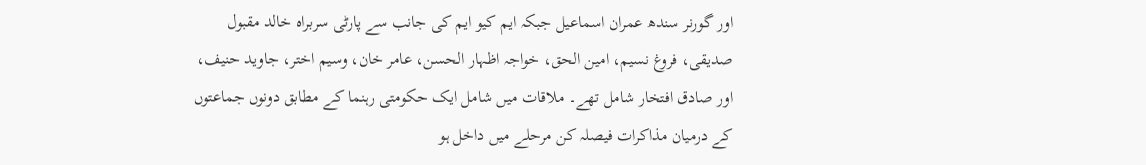اور گورنر سندھ عمران اسماعیل جبکہ ایم کیو ایم کی جانب سے پارٹی سربراہ خالد مقبول صدیقی، فروغ نسیم، امین الحق، خواجہ اظہار الحسن، عامر خان، وسیم اختر، جاوید حنیف، اور صادق افتخار شامل تھے۔ ملاقات میں شامل ایک حکومتی رہنما کے مطابق دونوں جماعتوں کے درمیان مذاکرات فیصلہ کن مرحلے میں داخل ہو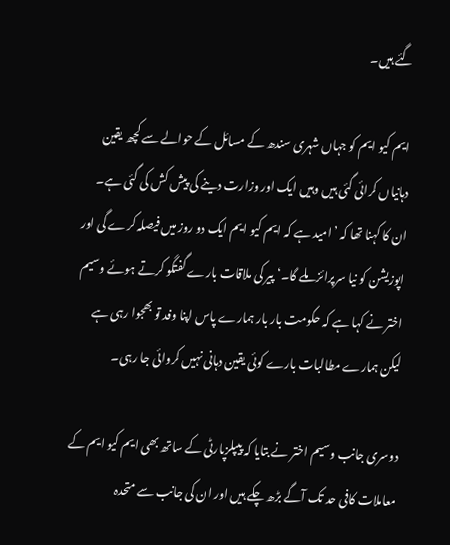گئے ہیں۔

ایم کیو ایم کو جہاں شہری سندھ کے مسائل کے حوالے سے کچھ یقین دہانیاں کرائی گئی ہیں وہیں ایک اور وزارت دینے کی پیش کش کی گئی ہے۔ ان کا کہنا تھا کہ ’امید ہے کہ ایم کیو ایم ایک دو روز میں فیصلہ کرے گی اور اپوزیشن کو نیا سرپرائز ملے گا۔‘ پیر کی ملاقات بارے گفتگو کرتے ہوئے وسیم اختر نے کہا ہے کہ حکومت بار بار ہمارے پاس اپنا وفد تو بھجوا رہی ہے لیکن ہمارے مطالبات بارے کوئی یقین دہانی نہیں کروائی جا رہی۔

دوسری جانب وسیم اختر نے بتایا کہ پیپلزپارٹی کے ساتھ بھی ایم کیو ایم کے معاملات کافی حد تک آگے بڑھ چکے ہیں اور ان کی جانب سے متحدہ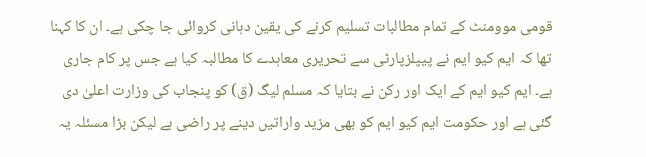قومی موومنٹ کے تمام مطالبات تسلیم کرنے کی یقین دہانی کروائی جا چکی ہے۔ ان کا کہنا تھا کہ ایم کیو ایم نے پیپلزپارٹی سے تحریری معاہدے کا مطالبہ کیا ہے جس پر کام جاری ہے۔ ایم کیو ایم کے ایک اور رکن نے بتایا کہ مسلم لیگ (ق) کو پنجاب کی وزارت اعلیٰ دی گئی ہے اور حکومت ایم کیو ایم کو بھی مزید واراتیں دینے پر راضی ہے لیکن بڑا مسئلہ یہ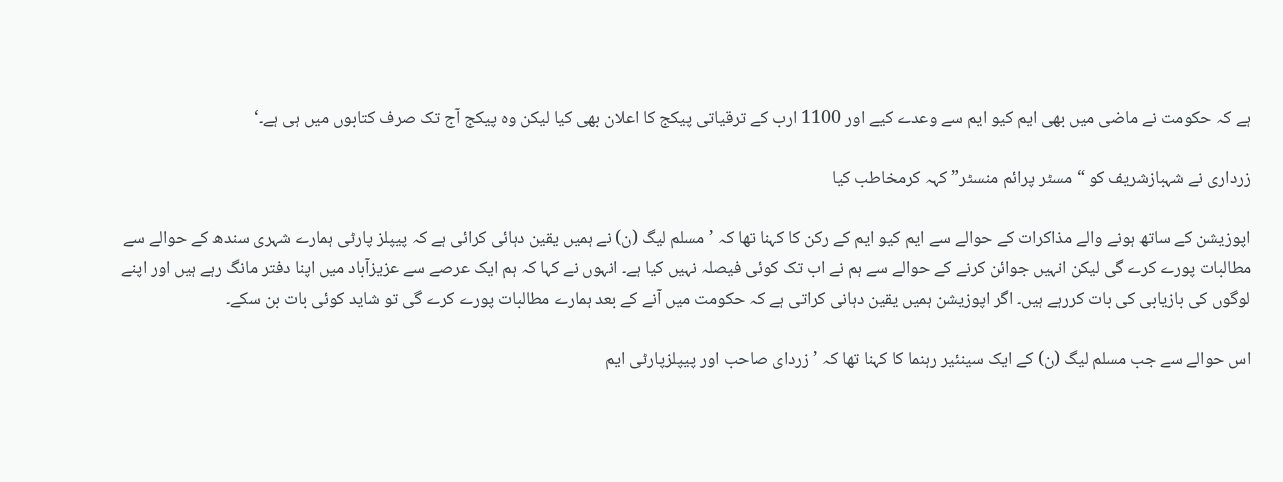ہے کہ حکومت نے ماضی میں بھی ایم کیو ایم سے وعدے کیے اور 1100 ارب کے ترقیاتی پیکج کا اعلان بھی کیا لیکن وہ پیکج آج تک صرف کتابوں میں ہی ہے۔‘

زرداری نے شہبازشریف کو “مسٹر پرائم منسٹر” کہہ کرمخاطب کیا

اپوزیشن کے ساتھ ہونے والے مذاکرات کے حوالے سے ایم کیو ایم کے رکن کا کہنا تھا کہ ’مسلم لیگ (ن) نے ہمیں یقین دہائی کرائی ہے کہ پیپلز پارٹی ہمارے شہری سندھ کے حوالے سے مطالبات پورے کرے گی لیکن انہیں جوائن کرنے کے حوالے سے ہم نے اب تک کوئی فیصلہ نہیں کیا ہے۔ انہوں نے کہا کہ ہم ایک عرصے سے عزیزآباد میں اپنا دفتر مانگ رہے ہیں اور اپنے لوگوں کی بازیابی کی بات کررہے ہیں۔ اگر اپوزیشن ہمیں یقین دہانی کراتی ہے کہ حکومت میں آنے کے بعد ہمارے مطالبات پورے کرے گی تو شاید کوئی بات بن سکے۔

اس حوالے سے جب مسلم لیگ (ن) کے ایک سینئیر رہنما کا کہنا تھا کہ ’زردای صاحب اور پیپلزپارٹی ایم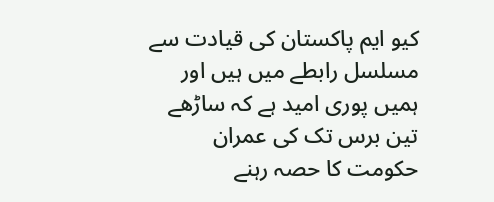کیو ایم پاکستان کی قیادت سے مسلسل رابطے میں ہیں اور ہمیں پوری امید ہے کہ ساڑھے تین برس تک کی عمران حکومت کا حصہ رہنے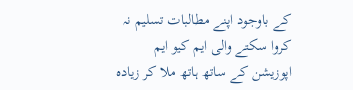کے باوجود اپنے مطالبات تسلیم نہ کروا سکتے والی ایم کیو ایم اپوزیشن کے ساتھ ہاتھ ملا کر زیادہ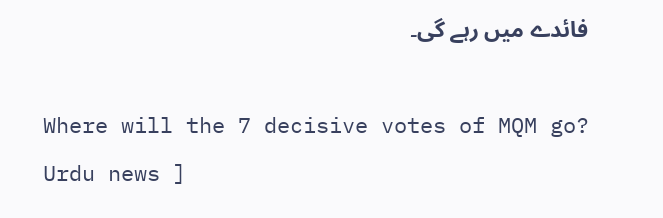فائدے میں رہے گی۔

Where will the 7 decisive votes of MQM go? Urdu news ]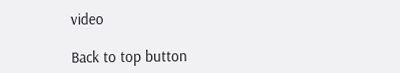video

Back to top button